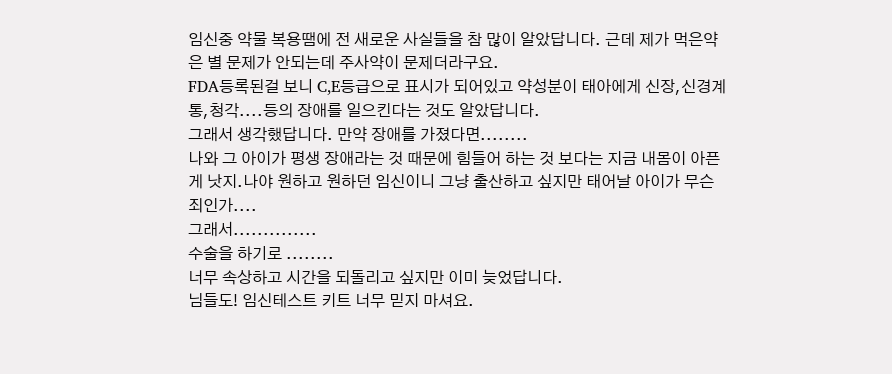임신중 약물 복용땜에 전 새로운 사실들을 참 많이 알았답니다. 근데 제가 먹은약은 별 문제가 안되는데 주사약이 문제더라구요.
FDA등록된걸 보니 C,E등급으로 표시가 되어있고 약성분이 태아에게 신장,신경계통,청각....등의 장애를 일으킨다는 것도 알았답니다.
그래서 생각했답니다. 만약 장애를 가졌다면........
나와 그 아이가 평생 장애라는 것 때문에 힘들어 하는 것 보다는 지금 내몸이 아픈게 낫지.나야 원하고 원하던 임신이니 그냥 출산하고 싶지만 태어날 아이가 무슨 죄인가....
그래서..............
수술을 하기로 ........
너무 속상하고 시간을 되돌리고 싶지만 이미 늦었답니다.
님들도! 임신테스트 키트 너무 믿지 마셔요.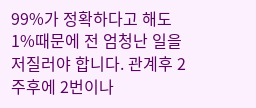99%가 정확하다고 해도 1%때문에 전 엄청난 일을 저질러야 합니다. 관계후 2주후에 2번이나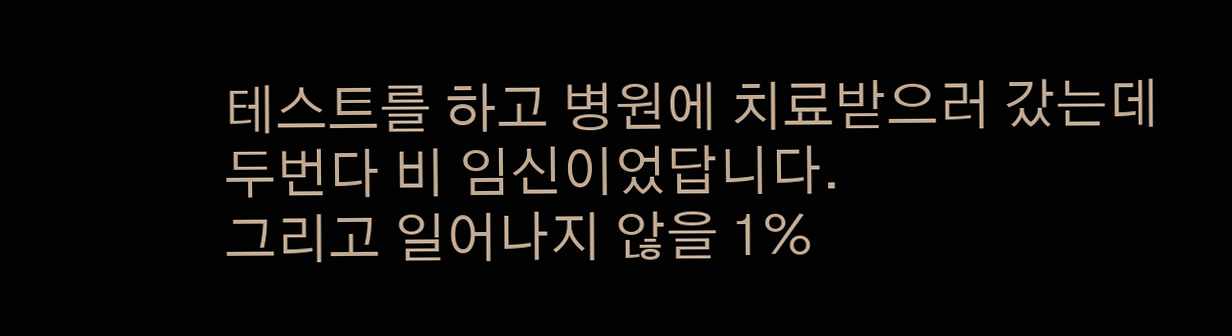테스트를 하고 병원에 치료받으러 갔는데 두번다 비 임신이었답니다.
그리고 일어나지 않을 1%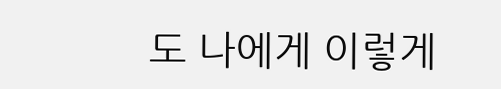도 나에게 이렇게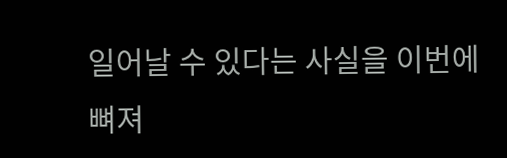일어날 수 있다는 사실을 이번에 뼈져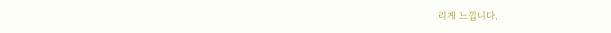리게 느낍니다.